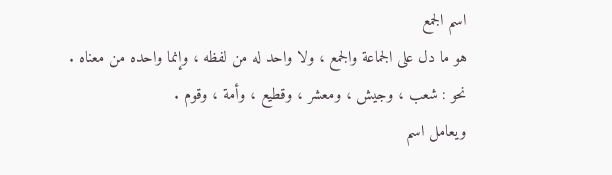اسم الجمع
هو ما دل على الجماعة والجمع ، ولا واحد له من لفظه ، وإنما واحده من معناه .
نحو : شعب ، وجيش ، ومعشر ، وقطيع ، وأمة ، وقوم .
ويعامل اسم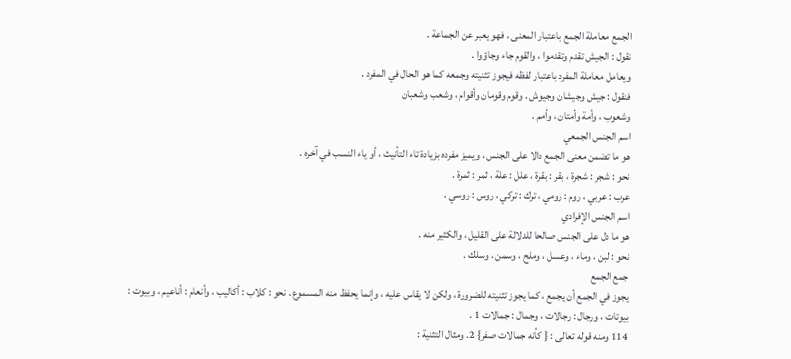الجمع معاملة الجمع باعتبار المعنى ، فهو يعبر عن الجماعة .
نقول : الجيش تقدم وتقدموا ، والقوم جاء وجاؤوا .
ويعامل معاملة المفرد باعتبار لفظه فيجوز تثنيته وجمعه كما هو الحال في المفرد .
فنقول : جيش وجيشان وجيوش . وقوم وقومان وأقوام ، وشعب وشعبان
وشعوب ، وأمة وأمتان ، وأمم .
اسم الجنس الجمعي
هو ما تضمن معنى الجمع دالا على الجنس ، ويميز مفرده بزيادة تاء التأنيث ، أو ياء النسب في آخره .
نحو : شجر : شجرة ، بقر : بقرة ، علل : علة ، ثمر : ثمرة .
عرب : عربي ، روم : رومي ، ترك : تركي ، روس : روسي .
اسم الجنس الإفرادي
هو ما دل على الجنس صالحا للدلالة على القليل ، والكثير منه .
نحو : لبن ، وماء ، وعسل ، وملح ، وسمن ، وسلك .
جمع الجمع
يجوز في الجمع أن يجمع ، كما يجوز تثنيته للضرورة ، ولكن لا يقاس عليه ، وإنما يحفظ منه المسموع . نحو : كلاب : أكاليب ، وأنعام : أناعيم ، وبيوت : بيوتات ، ورجال : رجالات ، وجمال : جمالات 1 .
114 ومنه قوله تعالى : { كأنه جمالات صفر} 2. ومثال التثنية :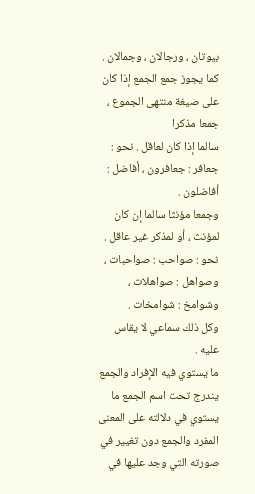بيوتان ، ورجالان ، وجمالان . كما يجوز جمع الجمع إذا كان على صيغة منتهى الجموع ، جمعا مذكرا
سالما إذا كان لعاقل . نحو : جعافر : جعافرون ، أفاضل : أفاضلون .
وجمعا مؤنثا سالما إن كان لمؤنث ، أو لمذكر غير عاقل .
نحو : صواحب : صواحبات ، وصواهل : صواهلات ، وشوامخ : شوامخات .
وكل ذلك سماعي لا يقاس عليه .
ما يستوي فيه الإفراد والجمع
يندرج تحت اسم الجمع ما يستوي في دلالته على المعنى المفرد والجمع دون تغيير في صورته التي وجد عليها في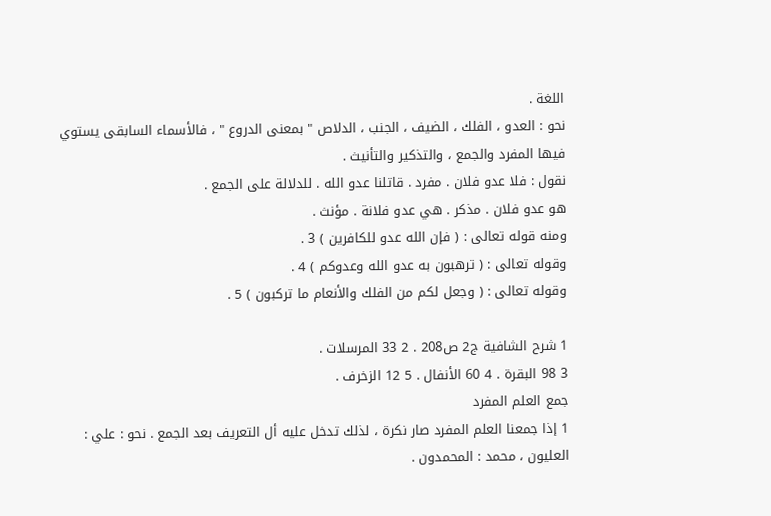اللغة .
نحو : العدو ، الفلك ، الضيف ، الجنب ، الدلاص " بمعنى الدروع " ، فالأسماء السابقى يستوي فيها المفرد والجمع ، والتذكير والتأنيث .
نقول : فلا عدو فلان . مفرد . قاتلنا عدو الله . للدلالة على الجمع .
هو عدو فلان . مذكر . هي عدو فلانة . مؤنث .
ومنه قوله تعالى : ( فإن الله عدو للكافرين ) 3 .
وقوله تعالى : ( ترهبون به عدو الله وعدوكم ) 4 .
وقوله تعالى : ( وجعل لكم من الفلك والأنعام ما تركبون ) 5 .

1 شرح الشافية ج2 ص208 . 2 33 المرسلات .
3 98 البقرة . 4 60 الأنفال . 5 12 الزخرف .
جمع العلم المفرد
1 إذا جمعنا العلم المفرد صار نكرة ، لذلك تدخل عليه أل التعريف بعد الجمع . نحو : علي : العليون ، محمد : المحمدون .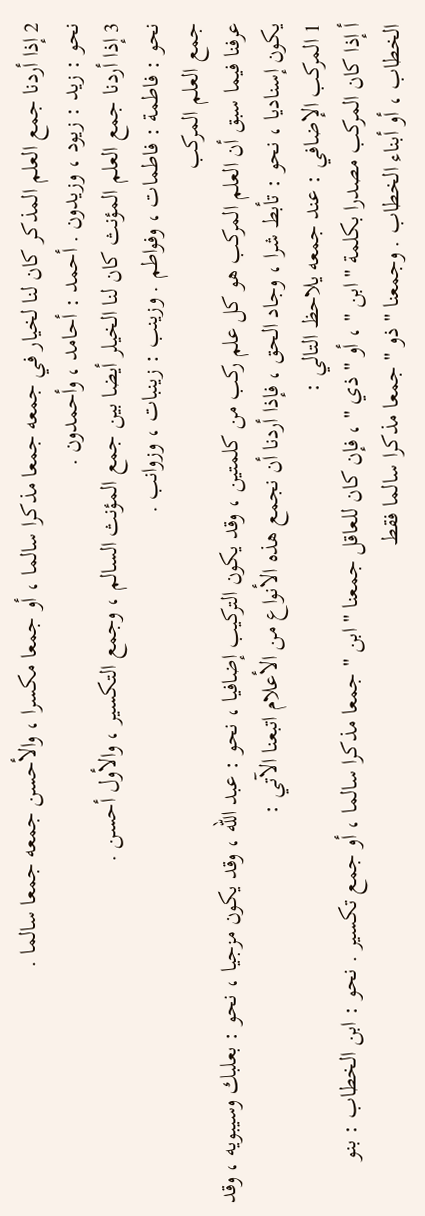2 إذا أردنا جمع العلم المذكر كان لنا لخيار في جمعه جمعا مذكرا سالما ، أو جمعا مكسرا ، والأحسن جمعه جمعا سالما .
نحو : زيد : زيود ، وزيدون . أحمد : أحامد ، وأحمدون .
3 إذا أردنا جمع العلم المؤنث كان لنا الخيلر أيضا بين جمع المؤنث السالم ، وجمع التكسير ، والأول أحسن .
نحو : فاطمة : فاطمات ، وفواطم . وزينب : زينبات ، وزوانب .
جمع العلم المركب
عرفنا فيما سبق أن العلم المركب هو كل علم ركب من كلمتين ، وقد يكون التركيب إضافيا ، نحو : عبد الله ، وقد يكون مزجيا ، نحو : بعلبك وسيبويه ، وقد يكون إسناديا ، نحو : تأبط شرا ، وجاد الحق ، فإذا أردنا أن نجمع هذه الأنواع من الأعلام اتبعنا الآتي :
1 المركب الإضافي : عند جمعه يلاحظ التالي :
أ إذا كان المركب مصدرا بكلمة " ابن " ، أو " ذي " ، فإن كان للعاقل جمعنا " ابن " جمعا مذكرا سالما ، أو جمع تكسير . نحو : ابن الخطاب : بنو الخطاب ، أو أبناء الخطاب . وجمعنا " ذو " جمعا مذكرا سالما فقط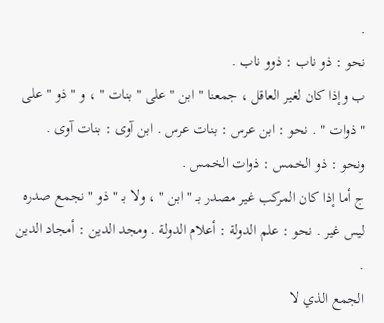.
نحو : ذو ناب : ذوو ناب .
ب وإذا كان لغير العاقل ، جمعنا " ابن " على " بنات " ، و " ذو " على " ذوات " . نحو : ابن عرس : بنات عرس . ابن آوى : بنات آوى .
ونحو : ذو الخمس : ذوات الخمس .
ج أما إذا كان المركب غير مصدر بـ " ابن " ، ولا بـ " ذو " نجمع صدره ليس غير . نحو : علم الدولة : أعلام الدولة . ومجد الدين : أمجاد الدين .
الجمع الذي لا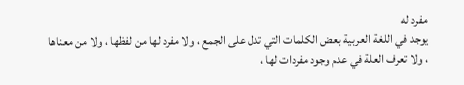مفرد له
يوجد في اللغة العربية بعض الكلمات التي تدل على الجمع ، ولا مفرد لها من لفظها ، ولا من معناها ، ولا تعرف العلة في عدم وجود مفردات لها ،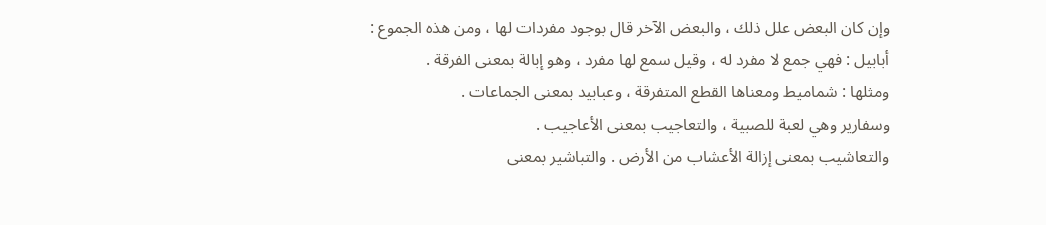وإن كان البعض علل ذلك ، والبعض الآخر قال بوجود مفردات لها ، ومن هذه الجموع :
أبابيل : فهي جمع لا مفرد له ، وقيل سمع لها مفرد ، وهو إبالة بمعنى الفرقة .
ومثلها : شماميط ومعناها القطع المتفرقة ، وعبابيد بمعنى الجماعات .
وسفارير وهي لعبة للصبية ، والتعاجيب بمعنى الأعاجيب .
والتعاشيب بمعنى إزالة الأعشاب من الأرض . والتباشير بمعنى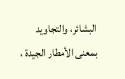البشائر، والتجاويد بمعنى الأمطار الجيدة ،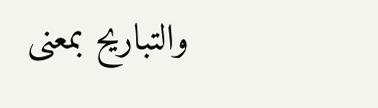والتباريح بمعنى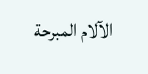الآلام المبرحة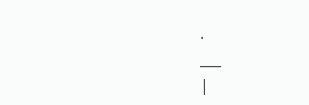.
___
|